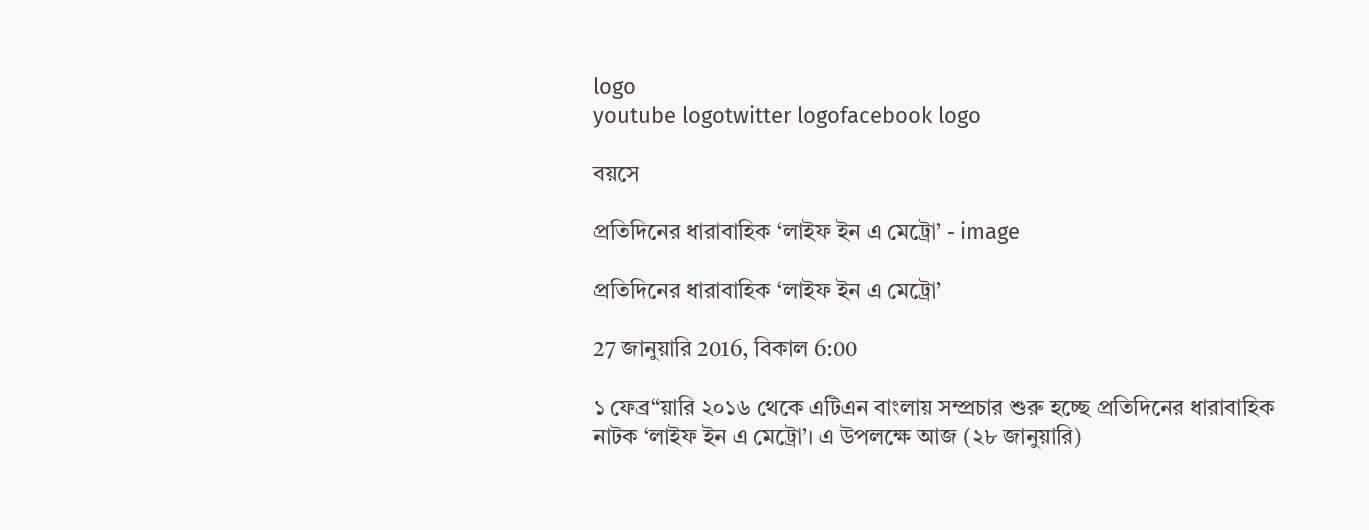logo
youtube logotwitter logofacebook logo

বয়সে

প্রতিদিনের ধারাবাহিক ‘লাইফ ইন এ মেট্রো’ - image

প্রতিদিনের ধারাবাহিক ‘লাইফ ইন এ মেট্রো’

27 জানুয়ারি 2016, বিকাল 6:00

১ ফেব্র“য়ারি ২০১৬ থেকে এটিএন বাংলায় সম্প্রচার শুরু হচ্ছে প্রতিদিনের ধারাবাহিক নাটক ‘লাইফ ইন এ মেট্রো’। এ উপলক্ষে আজ (২৮ জানুয়ারি)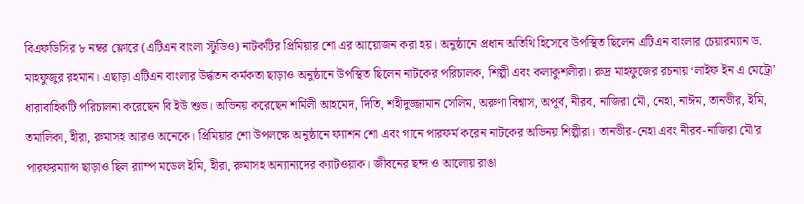বিএফডিসির ৮ নম্বর ফ্লোরে (এটিএন বাংলা স্টুডিও) নাটকটির প্রিমিয়ার শো এর আয়োজন করা হয়। অনুষ্ঠানে প্রধান অতিথি হিসেবে উপস্থিত ছিলেন এটিএন বাংলার চেয়ারম্যান ড. মাহফুজুর রহমান। এছাড়া এটিএন বাংলার উর্দ্ধতন কর্মকতা ছাড়াও অনুষ্ঠানে উপস্থিত ছিলেন নাটকের পরিচালক, শিল্পী এবং কলাকুশলীরা। রুদ্র মাহফুজের রচনায় ‘লাইফ ইন এ মেট্রো’ ধারাবাহিকটি পরিচালনা করেছেন বি ইউ শুভ। অভিনয় করেছেন শর্মিলী আহমেদ, দিতি, শহীদুজ্জামান সেলিম, অরুণা বিশ্বাস, অপূর্ব, নীরব, নাজিরা মৌ, নেহা, নাঈম, তানভীর, ইমি, তমালিকা, হীরা, রুমাসহ আরও অনেকে। প্রিমিয়ার শো উপলক্ষে অনুষ্ঠানে ফ্যাশন শো এবং গানে পারফর্ম করেন নাটকের অভিনয় শিল্পীরা। তানভীর-নেহা এবং নীরব-নাজিরা মৌ’র পারফরম্যান্স ছাড়াও ছিল র‌্যাম্প মডেল ইমি, হীরা, রুমাসহ অন্যান্যদের ক্যাটওয়াক। জীবনের ছন্দ ও আলোয় রাঙা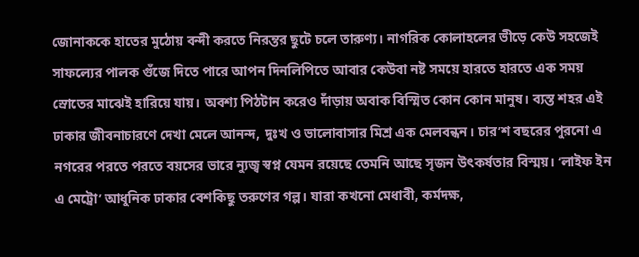জোনাককে হাতের মুঠোয় বন্দী করতে নিরন্তর ছুটে চলে তারুণ্য। নাগরিক কোলাহলের ভীড়ে কেউ সহজেই সাফল্যের পালক গুঁজে দিতে পারে আপন দিনলিপিতে আবার কেউবা নষ্ট সময়ে হারতে হারতে এক সময় স্রোতের মাঝেই হারিয়ে যায়। অবশ্য পিঠটান করেও দাঁড়ায় অবাক বিস্মিত কোন কোন মানুষ। ব্যস্ত শহর এই ঢাকার জীবনাচারণে দেখা মেলে আনন্দ, দুঃখ ও ভালোবাসার মিশ্র এক মেলবন্ধন। চার’শ বছরের পুরনো এ নগরের পরতে পরতে বয়সের ভারে ন্যুজ্ব স্বপ্ন যেমন রয়েছে তেমনি আছে সৃজন উৎকর্ষতার বিস্ময়। ‘লাইফ ইন এ মেট্রো’ আধুনিক ঢাকার বেশকিছু তরুণের গল্প। যারা কখনো মেধাবী, কর্মদক্ষ,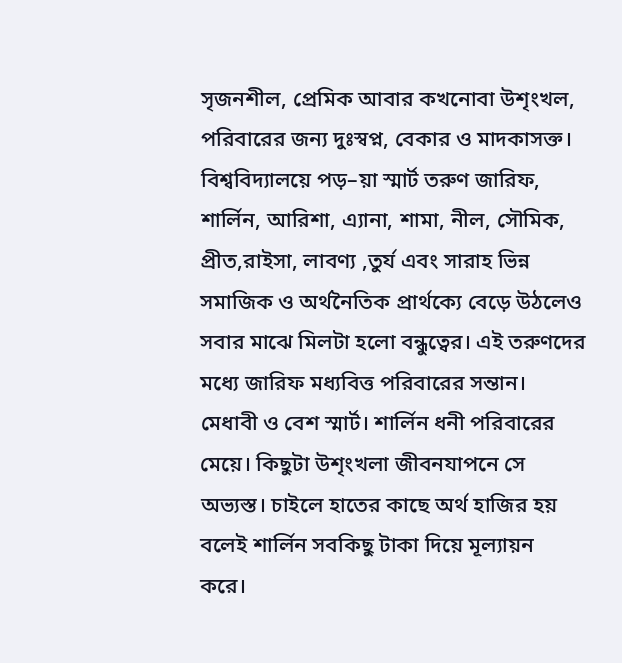সৃজনশীল, প্রেমিক আবার কখনোবা উশৃংখল, পরিবারের জন্য দুঃস্বপ্ন, বেকার ও মাদকাসক্ত। বিশ্ববিদ্যালয়ে পড়–য়া স্মার্ট তরুণ জারিফ, শার্লিন, আরিশা, এ্যানা, শামা, নীল, সৌমিক, প্রীত,রাইসা, লাবণ্য ,তুর্য এবং সারাহ ভিন্ন সমাজিক ও অর্থনৈতিক প্রার্থক্যে বেড়ে উঠলেও সবার মাঝে মিলটা হলো বন্ধুত্বের। এই তরুণদের মধ্যে জারিফ মধ্যবিত্ত পরিবারের সন্তান। মেধাবী ও বেশ স্মার্ট। শার্লিন ধনী পরিবারের মেয়ে। কিছুটা উশৃংখলা জীবনযাপনে সে অভ্যস্ত। চাইলে হাতের কাছে অর্থ হাজির হয় বলেই শার্লিন সবকিছু টাকা দিয়ে মূল্যায়ন করে।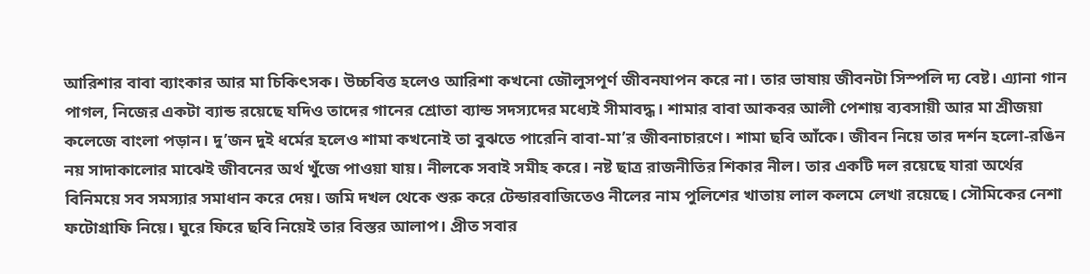আরিশার বাবা ব্যাংকার আর মা চিকিৎসক। উচ্চবিত্ত হলেও আরিশা কখনো জৌলুসপূর্ণ জীবনযাপন করে না। তার ভাষায় জীবনটা সিস্পলি দ্য বেষ্ট। এ্যানা গান পাগল, নিজের একটা ব্যান্ড রয়েছে যদিও তাদের গানের শ্রোতা ব্যান্ড সদস্যদের মধ্যেই সীমাবদ্ধ। শামার বাবা আকবর আলী পেশায় ব্যবসায়ী আর মা শ্রীজয়া কলেজে বাংলা পড়ান। দু’জন দুই ধর্মের হলেও শামা কখনোই তা বুঝতে পারেনি বাবা-মা’র জীবনাচারণে। শামা ছবি আঁকে। জীবন নিয়ে তার দর্শন হলো-রঙিন নয় সাদাকালোর মাঝেই জীবনের অর্থ খুঁজে পাওয়া যায়। নীলকে সবাই সমীহ করে। নষ্ট ছাত্র রাজনীতির শিকার নীল। তার একটি দল রয়েছে যারা অর্থের বিনিময়ে সব সমস্যার সমাধান করে দেয়। জমি দখল থেকে শুরু করে টেন্ডারবাজিতেও নীলের নাম পুলিশের খাতায় লাল কলমে লেখা রয়েছে। সৌমিকের নেশা ফটোগ্রাফি নিয়ে। ঘুরে ফিরে ছবি নিয়েই তার বিস্তর আলাপ। প্রীত সবার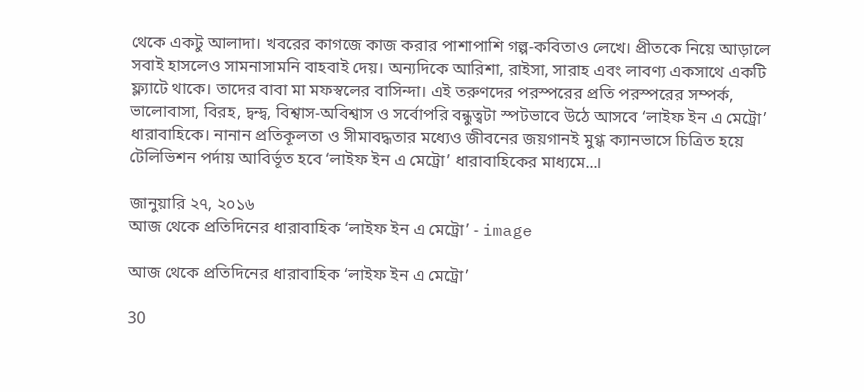থেকে একটু আলাদা। খবরের কাগজে কাজ করার পাশাপাশি গল্প-কবিতাও লেখে। প্রীতকে নিয়ে আড়ালে সবাই হাসলেও সামনাসামনি বাহবাই দেয়। অন্যদিকে আরিশা, রাইসা, সারাহ এবং লাবণ্য একসাথে একটি ফ্ল্যাটে থাকে। তাদের বাবা মা মফস্বলের বাসিন্দা। এই তরুণদের পরস্পরের প্রতি পরস্পরের সম্পর্ক, ভালোবাসা, বিরহ, দ্বন্দ্ব, বিশ্বাস-অবিশ্বাস ও সর্বোপরি বন্ধুত্বটা স্পটভাবে উঠে আসবে ‘লাইফ ইন এ মেট্রো’ ধারাবাহিকে। নানান প্রতিকূলতা ও সীমাবদ্ধতার মধ্যেও জীবনের জয়গানই মুগ্ধ ক্যানভাসে চিত্রিত হয়ে টেলিভিশন পর্দায় আবির্ভূত হবে ‘লাইফ ইন এ মেট্রো’ ধারাবাহিকের মাধ্যমে...।

জানুয়ারি ২৭, ২০১৬
আজ থেকে প্রতিদিনের ধারাবাহিক ‘লাইফ ইন এ মেট্রো’ - image

আজ থেকে প্রতিদিনের ধারাবাহিক ‘লাইফ ইন এ মেট্রো’

30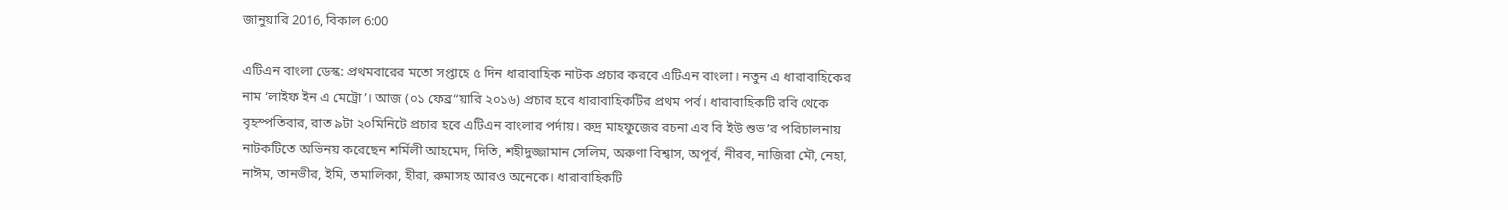জানুয়ারি 2016, বিকাল 6:00

এটিএন বাংলা ডেস্ক: প্রথমবারের মতো সপ্তাহে ৫ দিন ধারাবাহিক নাটক প্রচার করবে এটিএন বাংলা। নতুন এ ধারাবাহিকের নাম ‘লাইফ ইন এ মেট্রো’। আজ (০১ ফেব্র“য়ারি ২০১৬) প্রচার হবে ধারাবাহিকটির প্রথম পর্ব। ধারাবাহিকটি রবি থেকে বৃহস্পতিবার, রাত ৯টা ২০মিনিটে প্রচার হবে এটিএন বাংলার পর্দায়। রুদ্র মাহফুজের রচনা এব বি ইউ শুভ’র পরিচালনায় নাটকটিতে অভিনয় করেছেন শর্মিলী আহমেদ, দিতি, শহীদুজ্জামান সেলিম, অরুণা বিশ্বাস, অপূর্ব, নীরব, নাজিরা মৌ, নেহা, নাঈম, তানভীর, ইমি, তমালিকা, হীরা, রুমাসহ আরও অনেকে। ধারাবাহিকটি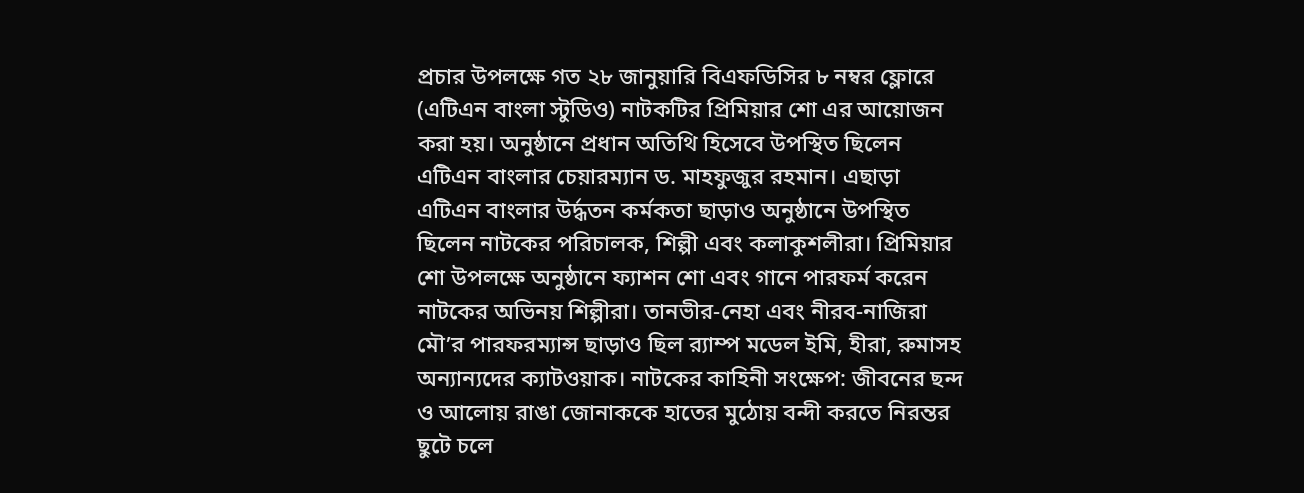প্রচার উপলক্ষে গত ২৮ জানুয়ারি বিএফডিসির ৮ নম্বর ফ্লোরে (এটিএন বাংলা স্টুডিও) নাটকটির প্রিমিয়ার শো এর আয়োজন করা হয়। অনুষ্ঠানে প্রধান অতিথি হিসেবে উপস্থিত ছিলেন এটিএন বাংলার চেয়ারম্যান ড. মাহফুজুর রহমান। এছাড়া এটিএন বাংলার উর্দ্ধতন কর্মকতা ছাড়াও অনুষ্ঠানে উপস্থিত ছিলেন নাটকের পরিচালক, শিল্পী এবং কলাকুশলীরা। প্রিমিয়ার শো উপলক্ষে অনুষ্ঠানে ফ্যাশন শো এবং গানে পারফর্ম করেন নাটকের অভিনয় শিল্পীরা। তানভীর-নেহা এবং নীরব-নাজিরা মৌ’র পারফরম্যান্স ছাড়াও ছিল র‌্যাম্প মডেল ইমি, হীরা, রুমাসহ অন্যান্যদের ক্যাটওয়াক। নাটকের কাহিনী সংক্ষেপ: জীবনের ছন্দ ও আলোয় রাঙা জোনাককে হাতের মুঠোয় বন্দী করতে নিরন্তর ছুটে চলে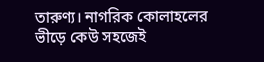তারুণ্য। নাগরিক কোলাহলের ভীড়ে কেউ সহজেই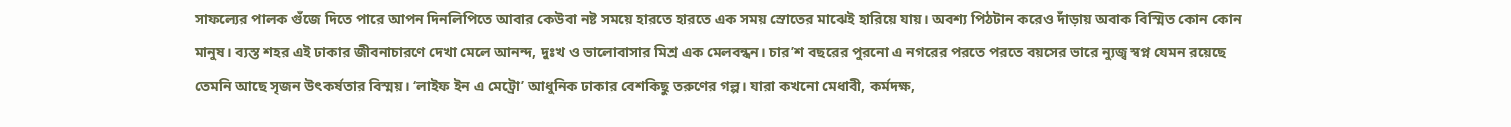সাফল্যের পালক গুঁজে দিতে পারে আপন দিনলিপিতে আবার কেউবা নষ্ট সময়ে হারতে হারতে এক সময় স্রোতের মাঝেই হারিয়ে যায়। অবশ্য পিঠটান করেও দাঁড়ায় অবাক বিস্মিত কোন কোন মানুষ। ব্যস্ত শহর এই ঢাকার জীবনাচারণে দেখা মেলে আনন্দ, দুঃখ ও ভালোবাসার মিশ্র এক মেলবন্ধন। চার’শ বছরের পুরনো এ নগরের পরতে পরতে বয়সের ভারে ন্যুজ্ব স্বপ্ন যেমন রয়েছে তেমনি আছে সৃজন উৎকর্ষতার বিস্ময়। ‘লাইফ ইন এ মেট্রো’ আধুনিক ঢাকার বেশকিছু তরুণের গল্প। যারা কখনো মেধাবী, কর্মদক্ষ,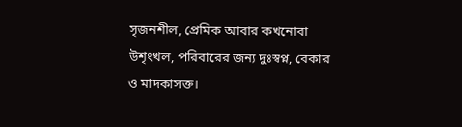সৃজনশীল, প্রেমিক আবার কখনোবা উশৃংখল, পরিবারের জন্য দুঃস্বপ্ন, বেকার ও মাদকাসক্ত।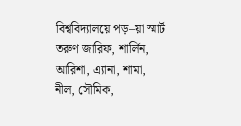বিশ্ববিদ্যালয়ে পড়–য়া স্মার্ট তরুণ জারিফ, শার্লিন, আরিশা, এ্যানা, শামা, নীল, সৌমিক,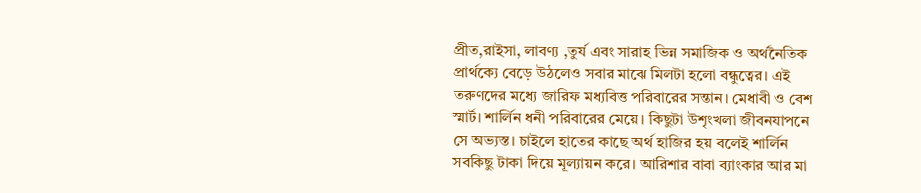প্রীত,রাইসা, লাবণ্য ,তুর্য এবং সারাহ ভিন্ন সমাজিক ও অর্থনৈতিক প্রার্থক্যে বেড়ে উঠলেও সবার মাঝে মিলটা হলো বন্ধুত্বের। এই তরুণদের মধ্যে জারিফ মধ্যবিত্ত পরিবারের সন্তান। মেধাবী ও বেশ স্মার্ট। শার্লিন ধনী পরিবারের মেয়ে। কিছুটা উশৃংখলা জীবনযাপনে সে অভ্যস্ত। চাইলে হাতের কাছে অর্থ হাজির হয় বলেই শার্লিন সবকিছু টাকা দিয়ে মূল্যায়ন করে। আরিশার বাবা ব্যাংকার আর মা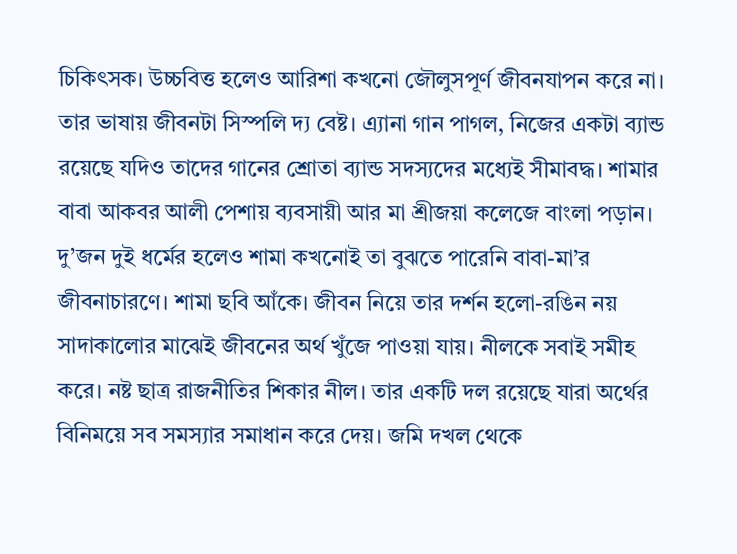চিকিৎসক। উচ্চবিত্ত হলেও আরিশা কখনো জৌলুসপূর্ণ জীবনযাপন করে না। তার ভাষায় জীবনটা সিস্পলি দ্য বেষ্ট। এ্যানা গান পাগল, নিজের একটা ব্যান্ড রয়েছে যদিও তাদের গানের শ্রোতা ব্যান্ড সদস্যদের মধ্যেই সীমাবদ্ধ। শামার বাবা আকবর আলী পেশায় ব্যবসায়ী আর মা শ্রীজয়া কলেজে বাংলা পড়ান। দু’জন দুই ধর্মের হলেও শামা কখনোই তা বুঝতে পারেনি বাবা-মা’র জীবনাচারণে। শামা ছবি আঁকে। জীবন নিয়ে তার দর্শন হলো-রঙিন নয় সাদাকালোর মাঝেই জীবনের অর্থ খুঁজে পাওয়া যায়। নীলকে সবাই সমীহ করে। নষ্ট ছাত্র রাজনীতির শিকার নীল। তার একটি দল রয়েছে যারা অর্থের বিনিময়ে সব সমস্যার সমাধান করে দেয়। জমি দখল থেকে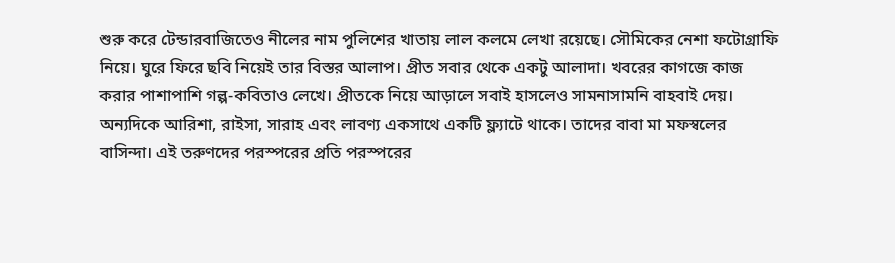শুরু করে টেন্ডারবাজিতেও নীলের নাম পুলিশের খাতায় লাল কলমে লেখা রয়েছে। সৌমিকের নেশা ফটোগ্রাফি নিয়ে। ঘুরে ফিরে ছবি নিয়েই তার বিস্তর আলাপ। প্রীত সবার থেকে একটু আলাদা। খবরের কাগজে কাজ করার পাশাপাশি গল্প-কবিতাও লেখে। প্রীতকে নিয়ে আড়ালে সবাই হাসলেও সামনাসামনি বাহবাই দেয়। অন্যদিকে আরিশা, রাইসা, সারাহ এবং লাবণ্য একসাথে একটি ফ্ল্যাটে থাকে। তাদের বাবা মা মফস্বলের বাসিন্দা। এই তরুণদের পরস্পরের প্রতি পরস্পরের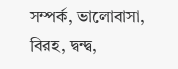সম্পর্ক, ভালোবাসা, বিরহ, দ্বন্দ্ব,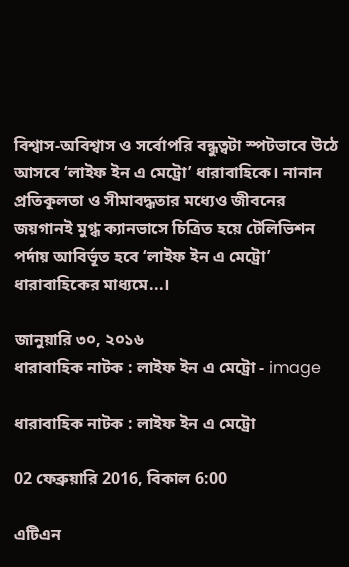বিশ্বাস-অবিশ্বাস ও সর্বোপরি বন্ধুত্বটা স্পটভাবে উঠে আসবে ‘লাইফ ইন এ মেট্রো’ ধারাবাহিকে। নানান প্রতিকূলতা ও সীমাবদ্ধতার মধ্যেও জীবনের জয়গানই মুগ্ধ ক্যানভাসে চিত্রিত হয়ে টেলিভিশন পর্দায় আবির্ভূত হবে ‘লাইফ ইন এ মেট্রো’ ধারাবাহিকের মাধ্যমে...।

জানুয়ারি ৩০, ২০১৬
ধারাবাহিক নাটক : লাইফ ইন এ মেট্রো - image

ধারাবাহিক নাটক : লাইফ ইন এ মেট্রো

02 ফেব্রুয়ারি 2016, বিকাল 6:00

এটিএন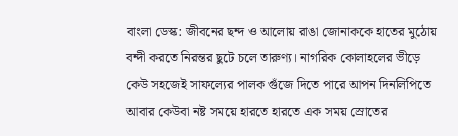বাংলা ডেস্ক: জীবনের ছন্দ ও আলোয় রাঙা জোনাককে হাতের মুঠোয় বন্দী করতে নিরন্তর ছুটে চলে তারুণ্য। নাগরিক কোলাহলের ভীড়ে কেউ সহজেই সাফল্যের পালক গুঁজে দিতে পারে আপন দিনলিপিতে আবার কেউবা নষ্ট সময়ে হারতে হারতে এক সময় স্রোতের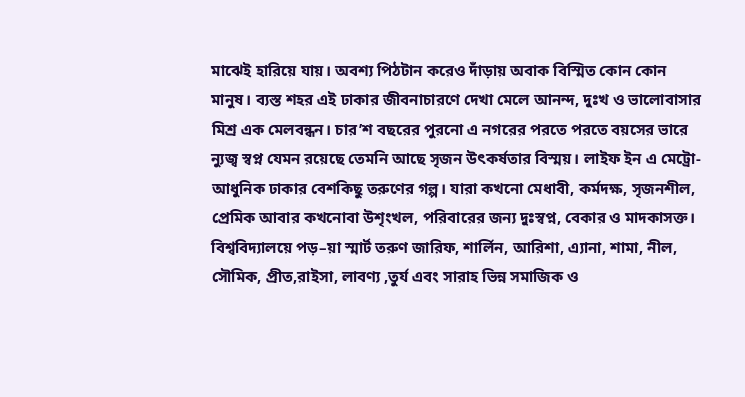মাঝেই হারিয়ে যায়। অবশ্য পিঠটান করেও দাঁড়ায় অবাক বিস্মিত কোন কোন মানুষ। ব্যস্ত শহর এই ঢাকার জীবনাচারণে দেখা মেলে আনন্দ, দুঃখ ও ভালোবাসার মিশ্র এক মেলবন্ধন। চার’শ বছরের পুরনো এ নগরের পরতে পরতে বয়সের ভারে ন্যুজ্ব স্বপ্ন যেমন রয়েছে তেমনি আছে সৃজন উৎকর্ষতার বিস্ময়। লাইফ ইন এ মেট্রো-আধুনিক ঢাকার বেশকিছু তরুণের গল্প। যারা কখনো মেধাবী, কর্মদক্ষ, সৃজনশীল, প্রেমিক আবার কখনোবা উশৃংখল, পরিবারের জন্য দুঃস্বপ্ন, বেকার ও মাদকাসক্ত। বিশ্ববিদ্যালয়ে পড়–য়া স্মার্ট তরুণ জারিফ, শার্লিন, আরিশা, এ্যানা, শামা, নীল, সৌমিক, প্রীত,রাইসা, লাবণ্য ,তুর্য এবং সারাহ ভিন্ন সমাজিক ও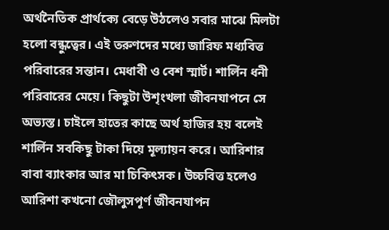অর্থনৈতিক প্রার্থক্যে বেড়ে উঠলেও সবার মাঝে মিলটা হলো বন্ধুত্বের। এই তরুণদের মধ্যে জারিফ মধ্যবিত্ত পরিবারের সন্তান। মেধাবী ও বেশ স্মার্ট। শার্লিন ধনী পরিবারের মেয়ে। কিছুটা উশৃংখলা জীবনযাপনে সে অভ্যস্ত। চাইলে হাতের কাছে অর্থ হাজির হয় বলেই শার্লিন সবকিছু টাকা দিয়ে মূল্যায়ন করে। আরিশার বাবা ব্যাংকার আর মা চিকিৎসক। উচ্চবিত্ত হলেও আরিশা কখনো জৌলুসপূর্ণ জীবনযাপন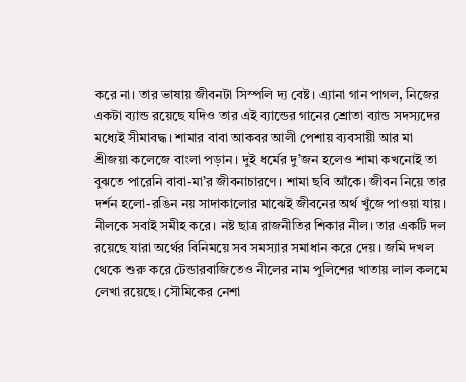করে না। তার ভাষায় জীবনটা সিস্পলি দ্য বেষ্ট। এ্যানা গান পাগল, নিজের একটা ব্যান্ড রয়েছে যদিও তার এই ব্যান্ডের গানের শ্রোতা ব্যান্ড সদস্যদের মধ্যেই সীমাবদ্ধ। শামার বাবা আকবর আলী পেশায় ব্যবসায়ী আর মা শ্রীজয়া কলেজে বাংলা পড়ান। দুই ধর্মের দু’জন হলেও শামা কখনোই তা বুঝতে পারেনি বাবা-মা’র জীবনাচারণে। শামা ছবি আঁকে। জীবন নিয়ে তার দর্শন হলো-রঙিন নয় সাদাকালোর মাঝেই জীবনের অর্থ খুঁজে পাওয়া যায়। নীলকে সবাই সমীহ করে। নষ্ট ছাত্র রাজনীতির শিকার নীল। তার একটি দল রয়েছে যারা অর্থের বিনিময়ে সব সমস্যার সমাধান করে দেয়। জমি দখল থেকে শুরু করে টেন্ডারবাজিতেও নীলের নাম পুলিশের খাতায় লাল কলমে লেখা রয়েছে। সৌমিকের নেশা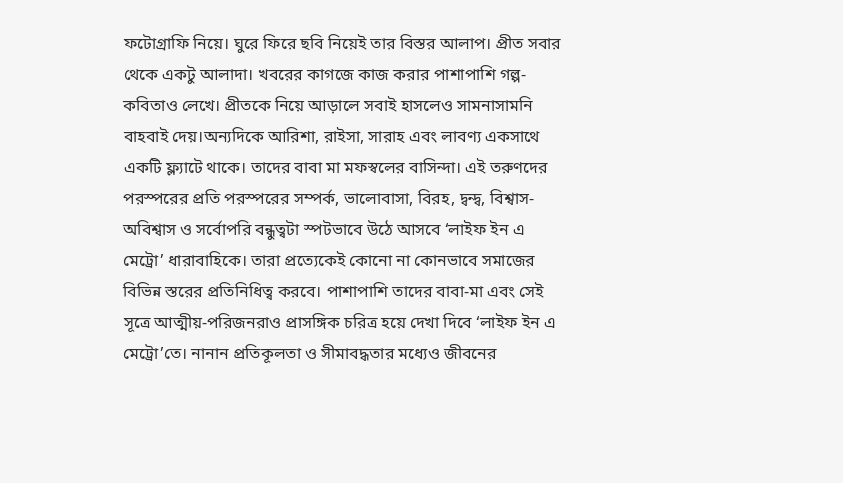ফটোগ্রাফি নিয়ে। ঘুরে ফিরে ছবি নিয়েই তার বিস্তর আলাপ। প্রীত সবার থেকে একটু আলাদা। খবরের কাগজে কাজ করার পাশাপাশি গল্প-কবিতাও লেখে। প্রীতকে নিয়ে আড়ালে সবাই হাসলেও সামনাসামনি বাহবাই দেয়।অন্যদিকে আরিশা, রাইসা, সারাহ এবং লাবণ্য একসাথে একটি ফ্ল্যাটে থাকে। তাদের বাবা মা মফস্বলের বাসিন্দা। এই তরুণদের পরস্পরের প্রতি পরস্পরের সম্পর্ক, ভালোবাসা, বিরহ, দ্বন্দ্ব, বিশ্বাস-অবিশ্বাস ও সর্বোপরি বন্ধুত্বটা স্পটভাবে উঠে আসবে ‘লাইফ ইন এ মেট্রো’ ধারাবাহিকে। তারা প্রত্যেকেই কোনো না কোনভাবে সমাজের বিভিন্ন স্তরের প্রতিনিধিত্ব করবে। পাশাপাশি তাদের বাবা-মা এবং সেই সূত্রে আত্মীয়-পরিজনরাও প্রাসঙ্গিক চরিত্র হয়ে দেখা দিবে ‘লাইফ ইন এ মেট্রো’তে। নানান প্রতিকূলতা ও সীমাবদ্ধতার মধ্যেও জীবনের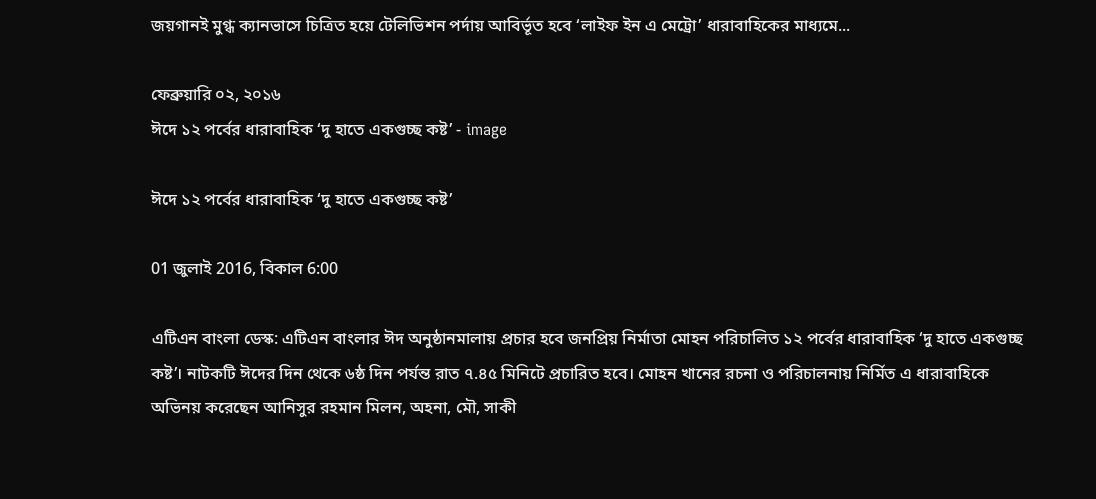জয়গানই মুগ্ধ ক্যানভাসে চিত্রিত হয়ে টেলিভিশন পর্দায় আবির্ভূত হবে ‘লাইফ ইন এ মেট্রো’ ধারাবাহিকের মাধ্যমে...

ফেব্রুয়ারি ০২, ২০১৬
ঈদে ১২ পর্বের ধারাবাহিক ‘দু হাতে একগুচ্ছ কষ্ট’ - image

ঈদে ১২ পর্বের ধারাবাহিক ‘দু হাতে একগুচ্ছ কষ্ট’

01 জুলাই 2016, বিকাল 6:00

এটিএন বাংলা ডেস্ক: এটিএন বাংলার ঈদ অনুষ্ঠানমালায় প্রচার হবে জনপ্রিয় নির্মাতা মোহন পরিচালিত ১২ পর্বের ধারাবাহিক ‘দু হাতে একগুচ্ছ কষ্ট’। নাটকটি ঈদের দিন থেকে ৬ষ্ঠ দিন পর্যন্ত রাত ৭.৪৫ মিনিটে প্রচারিত হবে। মোহন খানের রচনা ও পরিচালনায় নির্মিত এ ধারাবাহিকে অভিনয় করেছেন আনিসুর রহমান মিলন, অহনা, মৌ, সাকী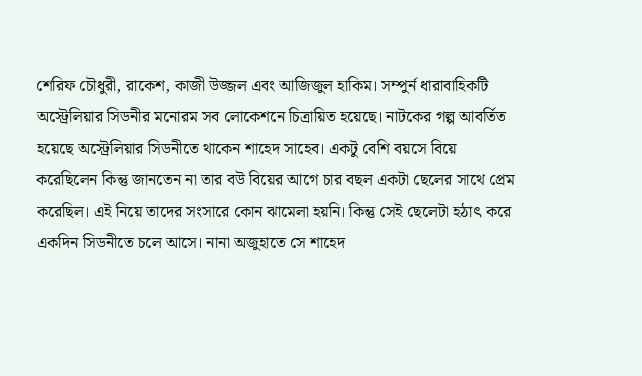শেরিফ চৌধুরী, রাকেশ, কাজী উজ্জল এবং আজিজুল হাকিম। সম্পুর্ন ধারাবাহিকটি অস্ট্রেলিয়ার সিডনীর মনোরম সব লোকেশনে চিত্রায়িত হয়েছে। নাটকের গল্প আবর্তিত হয়েছে অস্ট্রেলিয়ার সিডনীতে থাকেন শাহেদ সাহেব। একটু বেশি বয়সে বিয়ে করেছিলেন কিন্তু জানতেন না তার বউ বিয়ের আগে চার বছল একটা ছেলের সাথে প্রেম করেছিল। এই নিয়ে তাদের সংসারে কোন ঝামেলা হয়নি। কিন্তু সেই ছেলেটা হঠাৎ করে একদিন সিডনীতে চলে আসে। নানা অজুহাতে সে শাহেদ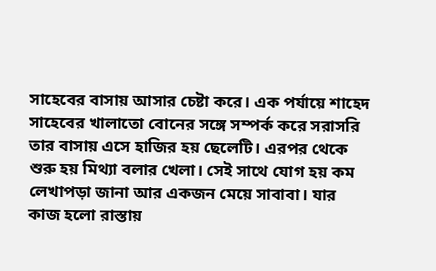সাহেবের বাসায় আসার চেষ্টা করে। এক পর্যায়ে শাহেদ সাহেবের খালাতো বোনের সঙ্গে সম্পর্ক করে সরাসরি তার বাসায় এসে হাজির হয় ছেলেটি। এরপর থেকে শুরু হয় মিথ্যা বলার খেলা। সেই সাথে যোগ হয় কম লেখাপড়া জানা আর একজন মেয়ে সাবাবা। যার কাজ হলো রাস্তায়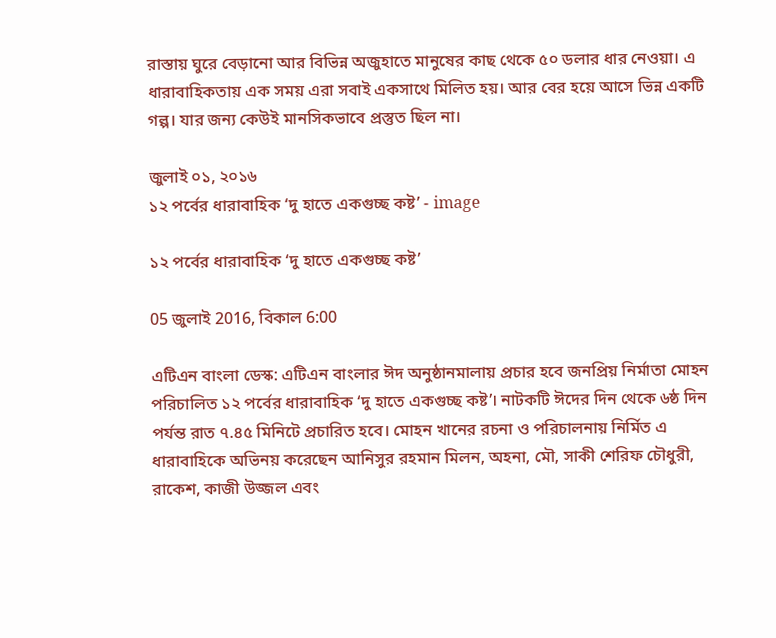রাস্তায় ঘুরে বেড়ানো আর বিভিন্ন অজুহাতে মানুষের কাছ থেকে ৫০ ডলার ধার নেওয়া। এ ধারাবাহিকতায় এক সময় এরা সবাই একসাথে মিলিত হয়। আর বের হয়ে আসে ভিন্ন একটি গল্প। যার জন্য কেউই মানসিকভাবে প্রস্তুত ছিল না।

জুলাই ০১, ২০১৬
১২ পর্বের ধারাবাহিক ‘দু হাতে একগুচ্ছ কষ্ট’ - image

১২ পর্বের ধারাবাহিক ‘দু হাতে একগুচ্ছ কষ্ট’

05 জুলাই 2016, বিকাল 6:00

এটিএন বাংলা ডেস্ক: এটিএন বাংলার ঈদ অনুষ্ঠানমালায় প্রচার হবে জনপ্রিয় নির্মাতা মোহন পরিচালিত ১২ পর্বের ধারাবাহিক ‘দু হাতে একগুচ্ছ কষ্ট’। নাটকটি ঈদের দিন থেকে ৬ষ্ঠ দিন পর্যন্ত রাত ৭.৪৫ মিনিটে প্রচারিত হবে। মোহন খানের রচনা ও পরিচালনায় নির্মিত এ ধারাবাহিকে অভিনয় করেছেন আনিসুর রহমান মিলন, অহনা, মৌ, সাকী শেরিফ চৌধুরী, রাকেশ, কাজী উজ্জল এবং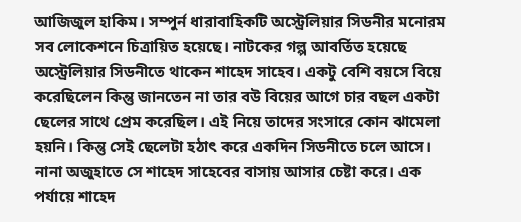আজিজুল হাকিম। সম্পুর্ন ধারাবাহিকটি অস্ট্রেলিয়ার সিডনীর মনোরম সব লোকেশনে চিত্রায়িত হয়েছে। নাটকের গল্প আবর্তিত হয়েছে অস্ট্রেলিয়ার সিডনীতে থাকেন শাহেদ সাহেব। একটু বেশি বয়সে বিয়ে করেছিলেন কিন্তু জানতেন না তার বউ বিয়ের আগে চার বছল একটা ছেলের সাথে প্রেম করেছিল। এই নিয়ে তাদের সংসারে কোন ঝামেলা হয়নি। কিন্তু সেই ছেলেটা হঠাৎ করে একদিন সিডনীতে চলে আসে। নানা অজুহাতে সে শাহেদ সাহেবের বাসায় আসার চেষ্টা করে। এক পর্যায়ে শাহেদ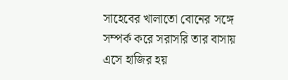সাহেবের খালাতো বোনের সঙ্গে সম্পর্ক করে সরাসরি তার বাসায় এসে হাজির হয়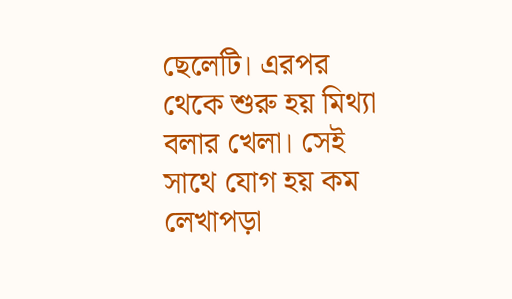ছেলেটি। এরপর থেকে শুরু হয় মিথ্যা বলার খেলা। সেই সাথে যোগ হয় কম লেখাপড়া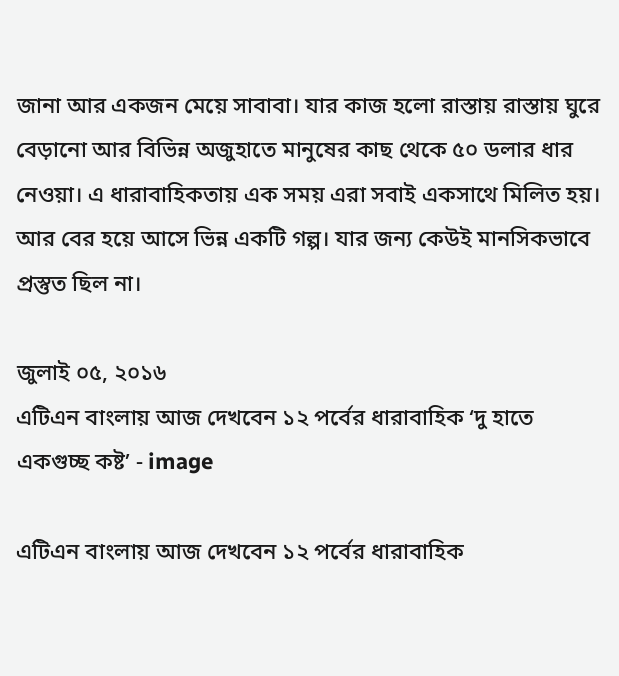জানা আর একজন মেয়ে সাবাবা। যার কাজ হলো রাস্তায় রাস্তায় ঘুরে বেড়ানো আর বিভিন্ন অজুহাতে মানুষের কাছ থেকে ৫০ ডলার ধার নেওয়া। এ ধারাবাহিকতায় এক সময় এরা সবাই একসাথে মিলিত হয়। আর বের হয়ে আসে ভিন্ন একটি গল্প। যার জন্য কেউই মানসিকভাবে প্রস্তুত ছিল না।

জুলাই ০৫, ২০১৬
এটিএন বাংলায় আজ দেখবেন ১২ পর্বের ধারাবাহিক ‘দু হাতে একগুচ্ছ কষ্ট’ - image

এটিএন বাংলায় আজ দেখবেন ১২ পর্বের ধারাবাহিক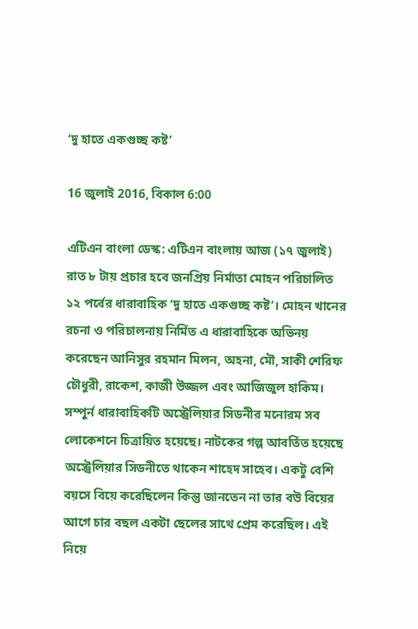‘দু হাতে একগুচ্ছ কষ্ট’

16 জুলাই 2016, বিকাল 6:00

এটিএন বাংলা ডেস্ক: এটিএন বাংলায় আজ (১৭ জুলাই) রাত ৮ টায় প্রচার হবে জনপ্রিয় নির্মাতা মোহন পরিচালিত ১২ পর্বের ধারাবাহিক ‘দু হাতে একগুচ্ছ কষ্ট’। মোহন খানের রচনা ও পরিচালনায় নির্মিত এ ধারাবাহিকে অভিনয় করেছেন আনিসুর রহমান মিলন, অহনা, মৌ, সাকী শেরিফ চৌধুরী, রাকেশ, কাজী উজ্জল এবং আজিজুল হাকিম। সম্পুর্ন ধারাবাহিকটি অস্ট্রেলিয়ার সিডনীর মনোরম সব লোকেশনে চিত্রায়িত হয়েছে। নাটকের গল্প আবর্তিত হয়েছে অস্ট্রেলিয়ার সিডনীতে থাকেন শাহেদ সাহেব। একটু বেশি বয়সে বিয়ে করেছিলেন কিন্তু জানতেন না তার বউ বিয়ের আগে চার বছল একটা ছেলের সাথে প্রেম করেছিল। এই নিয়ে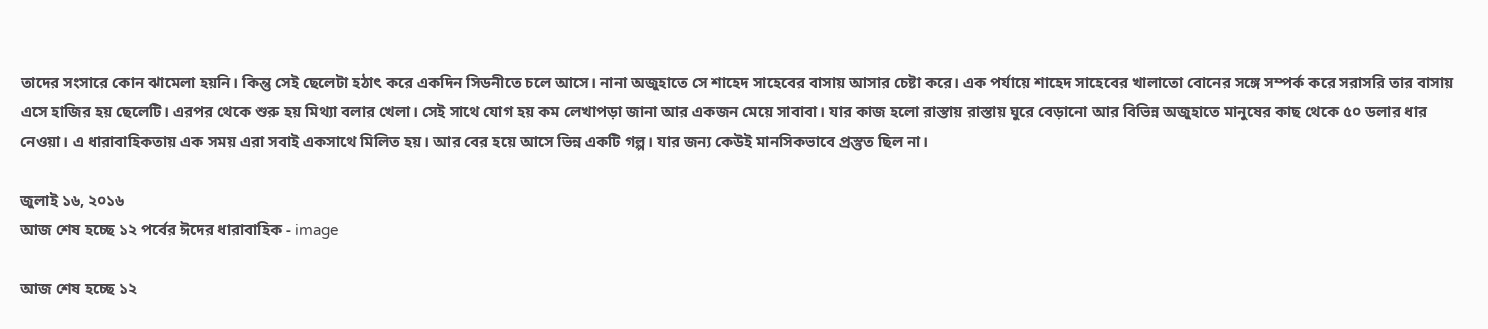তাদের সংসারে কোন ঝামেলা হয়নি। কিন্তু সেই ছেলেটা হঠাৎ করে একদিন সিডনীতে চলে আসে। নানা অজুহাতে সে শাহেদ সাহেবের বাসায় আসার চেষ্টা করে। এক পর্যায়ে শাহেদ সাহেবের খালাতো বোনের সঙ্গে সম্পর্ক করে সরাসরি তার বাসায় এসে হাজির হয় ছেলেটি। এরপর থেকে শুরু হয় মিথ্যা বলার খেলা। সেই সাথে যোগ হয় কম লেখাপড়া জানা আর একজন মেয়ে সাবাবা। যার কাজ হলো রাস্তায় রাস্তায় ঘুরে বেড়ানো আর বিভিন্ন অজুহাতে মানুষের কাছ থেকে ৫০ ডলার ধার নেওয়া। এ ধারাবাহিকতায় এক সময় এরা সবাই একসাথে মিলিত হয়। আর বের হয়ে আসে ভিন্ন একটি গল্প। যার জন্য কেউই মানসিকভাবে প্রস্তুত ছিল না।

জুলাই ১৬, ২০১৬
আজ শেষ হচ্ছে ১২ পর্বের ঈদের ধারাবাহিক - image

আজ শেষ হচ্ছে ১২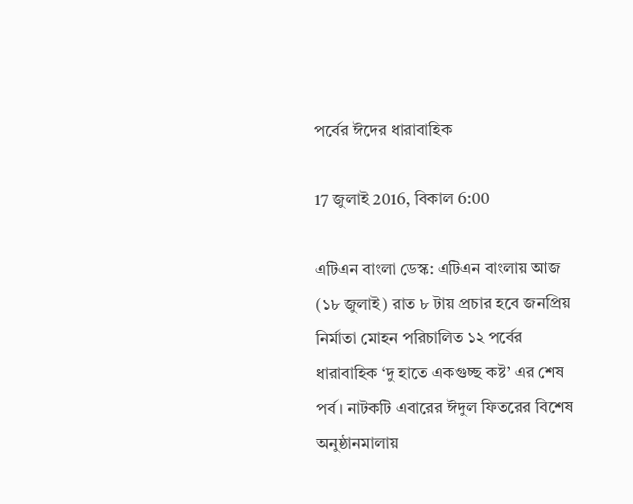পর্বের ঈদের ধারাবাহিক

17 জুলাই 2016, বিকাল 6:00

এটিএন বাংলা ডেস্ক: এটিএন বাংলায় আজ (১৮ জুলাই) রাত ৮ টায় প্রচার হবে জনপ্রিয় নির্মাতা মোহন পরিচালিত ১২ পর্বের ধারাবাহিক ‘দু হাতে একগুচ্ছ কষ্ট’ এর শেষ পর্ব। নাটকটি এবারের ঈদুল ফিতরের বিশেষ অনুষ্ঠানমালায়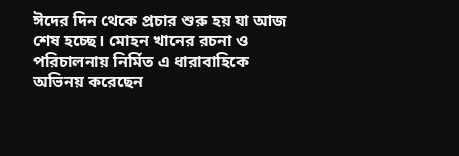ঈদের দিন থেকে প্রচার শুরু হয় যা আজ শেষ হচ্ছে। মোহন খানের রচনা ও পরিচালনায় নির্মিত এ ধারাবাহিকে অভিনয় করেছেন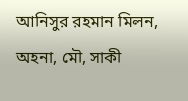আনিসুর রহমান মিলন, অহনা, মৌ, সাকী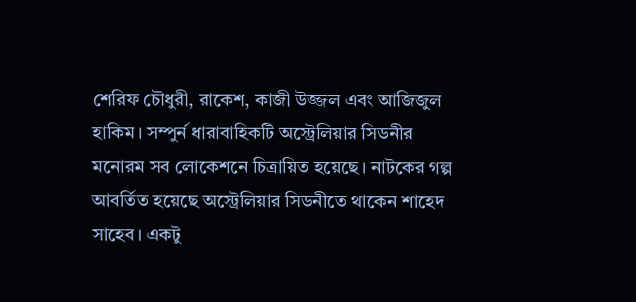শেরিফ চৌধুরী, রাকেশ, কাজী উজ্জল এবং আজিজুল হাকিম। সম্পুর্ন ধারাবাহিকটি অস্ট্রেলিয়ার সিডনীর মনোরম সব লোকেশনে চিত্রায়িত হয়েছে। নাটকের গল্প আবর্তিত হয়েছে অস্ট্রেলিয়ার সিডনীতে থাকেন শাহেদ সাহেব। একটু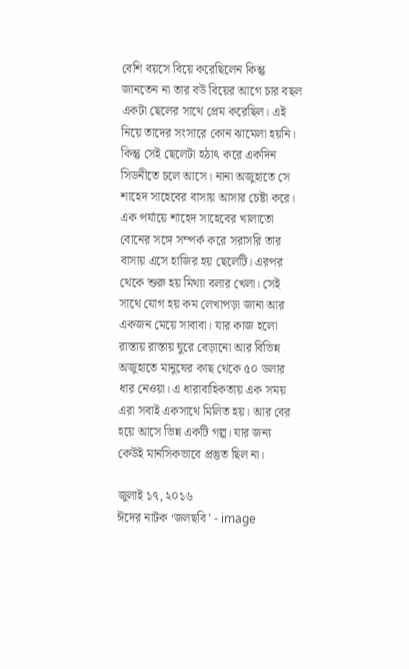বেশি বয়সে বিয়ে করেছিলেন কিন্তু জানতেন না তার বউ বিয়ের আগে চার বছল একটা ছেলের সাথে প্রেম করেছিল। এই নিয়ে তাদের সংসারে কোন ঝামেলা হয়নি। কিন্তু সেই ছেলেটা হঠাৎ করে একদিন সিডনীতে চলে আসে। নানা অজুহাতে সে শাহেদ সাহেবের বাসায় আসার চেষ্টা করে। এক পর্যায়ে শাহেদ সাহেবের খালাতো বোনের সঙ্গে সম্পর্ক করে সরাসরি তার বাসায় এসে হাজির হয় ছেলেটি। এরপর থেকে শুরু হয় মিথ্যা বলার খেলা। সেই সাথে যোগ হয় কম লেখাপড়া জানা আর একজন মেয়ে সাবাবা। যার কাজ হলো রাস্তায় রাস্তায় ঘুরে বেড়ানো আর বিভিন্ন অজুহাতে মানুষের কাছ থেকে ৫০ ডলার ধার নেওয়া। এ ধারাবাহিকতায় এক সময় এরা সবাই একসাথে মিলিত হয়। আর বের হয়ে আসে ভিন্ন একটি গল্প। যার জন্য কেউই মানসিকভাবে প্রস্তুত ছিল না।

জুলাই ১৭, ২০১৬
ঈদের নাটক ‘জলছবি’ - image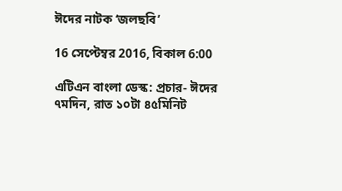ঈদের নাটক ‘জলছবি’

16 সেপ্টেম্বর 2016, বিকাল 6:00

এটিএন বাংলা ডেস্ক: প্রচার- ঈদের ৭মদিন, রাত ১০টা ৪৫মিনিট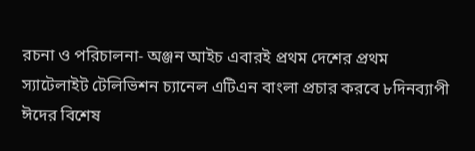রচনা ও পরিচালনা- অঞ্জন আইচ এবারই প্রথম দেশের প্রথম স্যাটেলাইট টেলিভিশন চ্যানেল এটিএন বাংলা প্রচার করবে ৮দিনব্যাপী ঈদের বিশেষ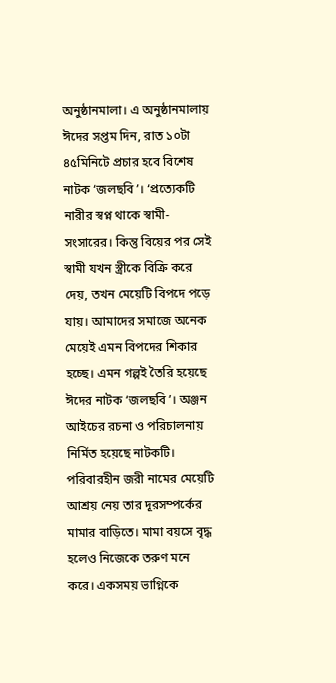অনুষ্ঠানমালা। এ অনুষ্ঠানমালায় ঈদের সপ্তম দিন, রাত ১০টা ৪৫মিনিটে প্রচার হবে বিশেষ নাটক ‘জলছবি’। ‘প্রত্যেকটি নারীর স্বপ্ন থাকে স্বামী-সংসারের। কিন্তু বিয়ের পর সেই স্বামী যখন স্ত্রীকে বিক্রি করে দেয়, তখন মেয়েটি বিপদে পড়ে যায়। আমাদের সমাজে অনেক মেয়েই এমন বিপদের শিকার হচ্ছে। এমন গল্পই তৈরি হয়েছে ঈদের নাটক ‘জলছবি’। অঞ্জন আইচের রচনা ও পরিচালনায় নির্মিত হয়েছে নাটকটি। পরিবারহীন জরী নামের মেয়েটি আশ্রয় নেয় তার দূরসম্পর্কের মামার বাড়িতে। মামা বয়সে বৃদ্ধ হলেও নিজেকে তরুণ মনে করে। একসময় ভাগ্নিকে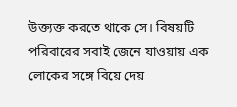উক্ত্যক্ত করতে থাকে সে। বিষয়টি পরিবারের সবাই জেনে যাওয়ায় এক লোকের সঙ্গে বিয়ে দেয়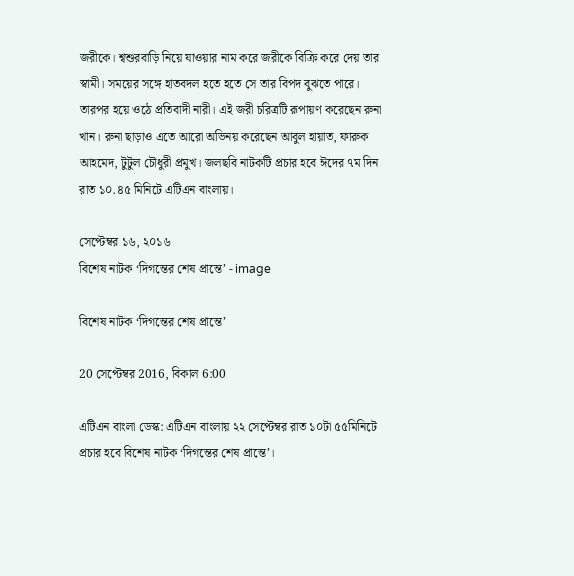জরীকে। শ্বশুরবাড়ি নিয়ে যাওয়ার নাম করে জরীকে বিক্রি করে দেয় তার স্বামী। সময়ের সঙ্গে হাতবদল হতে হতে সে তার বিপদ বুঝতে পারে। তারপর হয়ে ওঠে প্রতিবাদী নারী। এই জরী চরিত্রটি রূপায়ণ করেছেন রুনা খান। রুনা ছাড়াও এতে আরো অভিনয় করেছেন আবুল হায়াত, ফারুক আহমেদ, টুটুল চৌধুরী প্রমুখ। জলছবি নাটকটি প্রচার হবে ঈদের ৭ম দিন রাত ১০.৪৫ মিনিটে এটিএন বাংলায়।

সেপ্টেম্বর ১৬, ২০১৬
বিশেষ নাটক ‘দিগন্তের শেষ প্রান্তে’ - image

বিশেষ নাটক ‘দিগন্তের শেষ প্রান্তে’

20 সেপ্টেম্বর 2016, বিকাল 6:00

এটিএন বাংলা ডেস্ক: এটিএন বাংলায় ২২ সেপ্টেম্বর রাত ১০টা ৫৫মিনিটে প্রচার হবে বিশেষ নাটক ‘দিগন্তের শেষ প্রান্তে’।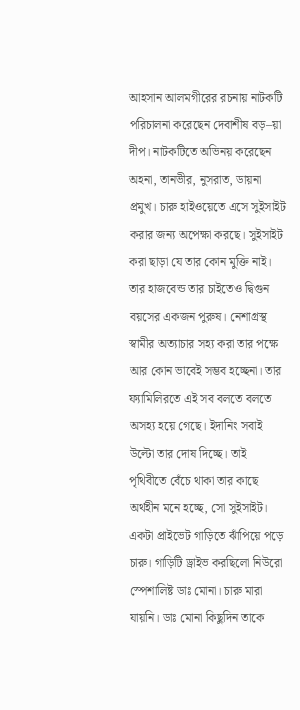আহসান আলমগীরের রচনায় নাটকটি পরিচালনা করেছেন দেবাশীষ বড়–য়া দীপ। নাটকটিতে অভিনয় করেছেন অহনা, তানভীর, নুসরাত, ডায়না প্রমুখ। চারু হাইওয়েতে এসে সুইসাইট করার জন্য অপেক্ষা করছে। সুইসাইট করা ছাড়া যে তার কোন মুক্তি নাই। তার হাজবেন্ড তার চাইতেও দ্বিগুন বয়সের একজন পুরুষ। নেশাগ্রস্থ স্বামীর অত্যাচার সহ্য করা তার পক্ষে আর কোন ভাবেই সম্ভব হচ্ছেনা। তার ফ্যামিলিরতে এই সব বলতে বলতে অসহ্য হয়ে গেছে। ইদানিং সবাই উল্টো তার দোষ দিচ্ছে। তাই পৃথিবীতে বেঁচে থাকা তার কাছে অর্থহীন মনে হচ্ছে, সো সুইসাইট। একটা প্রাইভেট গাড়িতে ঝাঁপিয়ে পড়ে চারু। গাড়িটি ড্রাইভ করছিলো নিউরো স্পেশালিষ্ট ডাঃ মোনা। চারু মারা যায়নি। ডাঃ মোনা কিছুদিন তাকে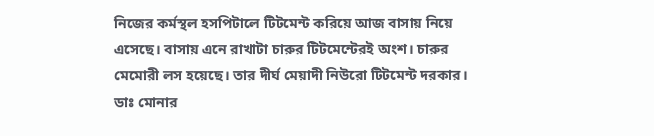নিজের কর্মস্থল হসপিটালে টিটমেন্ট করিয়ে আজ বাসায় নিয়ে এসেছে। বাসায় এনে রাখাটা চারুর টিটমেন্টেরই অংশ। চারুর মেমোরী লস হয়েছে। তার দীর্ঘ মেয়াদী নিউরো টিটমেন্ট দরকার। ডাঃ মোনার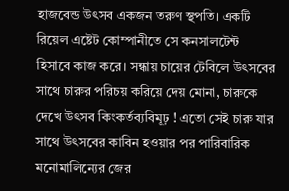হাজবেন্ড উৎসব একজন তরুণ স্থপতি। একটি রিয়েল এষ্টেট কোম্পানীতে সে কনসালটেন্ট হিসাবে কাজ করে। সন্ধায় চায়ের টেবিলে উৎসবের সাথে চারুর পরিচয় করিয়ে দেয় মোনা, চারুকে দেখে উৎসব কিংকর্তব্যবিমূঢ় ! এতো সেই চারু যার সাথে উৎসবের কাবিন হওয়ার পর পারিবারিক মনোমালিন্যের জের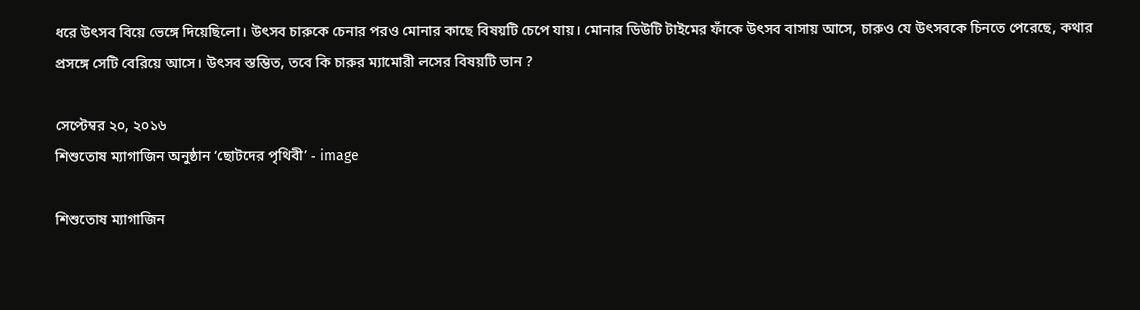ধরে উৎসব বিয়ে ভেঙ্গে দিয়েছিলো। উৎসব চারুকে চেনার পরও মোনার কাছে বিষয়টি চেপে যায়। মোনার ডিউটি টাইমের ফাঁকে উৎসব বাসায় আসে, চারুও যে উৎসবকে চিনতে পেরেছে, কথার প্রসঙ্গে সেটি বেরিয়ে আসে। উৎসব স্তম্ভিত, তবে কি চারুর ম্যামোরী লসের বিষয়টি ভান ?

সেপ্টেম্বর ২০, ২০১৬
শিশুতোষ ম্যাগাজিন অনুষ্ঠান ‘ছোটদের পৃথিবী’ - image

শিশুতোষ ম্যাগাজিন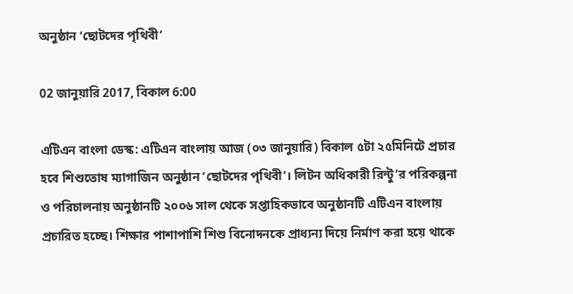অনুষ্ঠান ‘ছোটদের পৃথিবী’

02 জানুয়ারি 2017, বিকাল 6:00

এটিএন বাংলা ডেস্ক: এটিএন বাংলায় আজ (০৩ জানুয়ারি) বিকাল ৫টা ২৫মিনিটে প্রচার হবে শিশুতোষ ম্যাগাজিন অনুষ্ঠান ‘ছোটদের পৃথিবী’। লিটন অধিকারী রিন্টু’র পরিকল্পনা ও পরিচালনায় অনুষ্ঠানটি ২০০৬ সাল থেকে সপ্তাহিকভাবে অনুষ্ঠানটি এটিএন বাংলায় প্রচারিত হচ্ছে। শিক্ষার পাশাপাশি শিশু বিনোদনকে প্রাধ্যন্য দিয়ে নির্মাণ করা হয়ে থাকে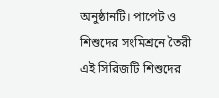অনুষ্ঠানটি। পাপেট ও শিশুদের সংমিশ্রনে তৈরী এই সিরিজটি শিশুদের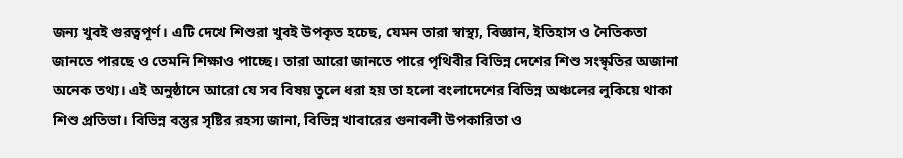জন্য খুবই গুরত্বপূর্ণ। এটি দেখে শিশুরা খুবই উপকৃত হচেছ, যেমন তারা স্বাস্থ্য, বিজ্ঞান, ইতিহাস ও নৈতিকতা জানতে পারছে ও তেমনি শিক্ষাও পাচ্ছে। তারা আরো জানতে পারে পৃথিবীর বিভিন্ন দেশের শিশু সংস্কৃতির অজানা অনেক তথ্য। এই অনুষ্ঠানে আরো যে সব বিষয় তুলে ধরা হয় তা হলো বংলাদেশের বিভিন্ন অঞ্চলের লুকিয়ে থাকা শিশু প্রতিভা। বিভিন্ন বস্তুর সৃষ্টির রহস্য জানা, বিভিন্ন খাবারের গুনাবলী উপকারিতা ও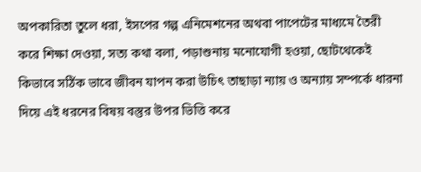অপকারিতা তুলে ধরা, ইসপের গল্প এনিমেশনের অথবা পাপেটের মাধ্যমে তৈরী করে শিক্ষা দেওয়া, সত্য কথা বলা, পড়াশুনায় মনোযোগী হওয়া, ছোটথেকেই কিভাবে সর্ঠিক ভাবে জীবন যাপন করা উচিৎ তাছাড়া ন্যায় ও অন্যায় সম্পর্কে ধারনা দিয়ে এই ধরনের বিষয় বস্তুর উপর ভিত্তি করে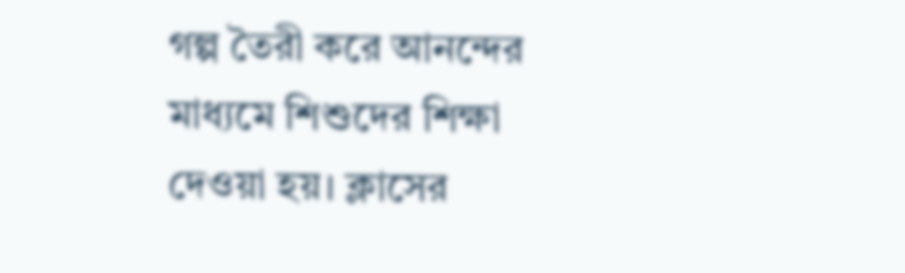গল্প তৈরী করে আনন্দের মাধ্যমে শিশুদের শিক্ষা দেওয়া হয়। ক্লাসের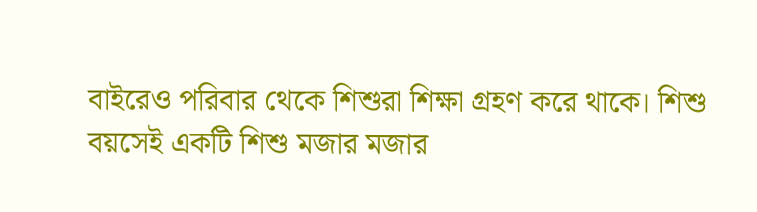বাইরেও পরিবার থেকে শিশুরা শিক্ষা গ্রহণ করে থাকে। শিশু বয়সেই একটি শিশু মজার মজার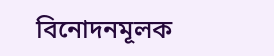বিনোদনমূলক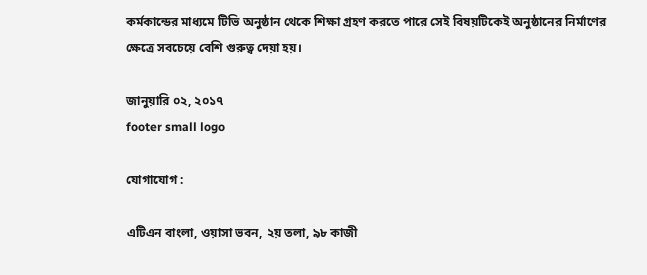কর্মকান্ডের মাধ্যমে টিভি অনুষ্ঠান থেকে শিক্ষা গ্রহণ করতে পারে সেই বিষয়টিকেই অনুষ্ঠানের নির্মাণের ক্ষেত্রে সবচেয়ে বেশি গুরুত্ব দেয়া হয়।

জানুয়ারি ০২, ২০১৭
footer small logo

যোগাযোগ :

এটিএন বাংলা, ওয়াসা ভবন, ২য় তলা, ৯৮ কাজী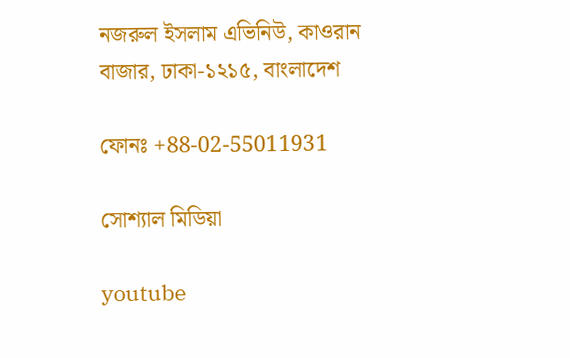নজরুল ইসলাম এভিনিউ, কাওরান বাজার, ঢাকা-১২১৫, বাংলাদেশ

ফোনঃ +88-02-55011931

সোশ্যাল মিডিয়া

youtube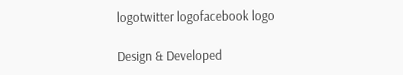logotwitter logofacebook logo

Design & Developed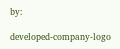by:

developed-company-logo